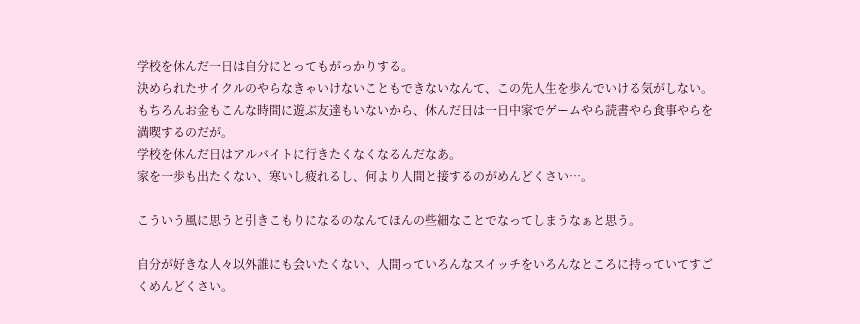学校を休んだ一日は自分にとってもがっかりする。
決められたサイクルのやらなきゃいけないこともできないなんて、この先人生を歩んでいける気がしない。
もちろんお金もこんな時間に遊ぶ友達もいないから、休んだ日は一日中家でゲームやら読書やら食事やらを満喫するのだが。
学校を休んだ日はアルバイトに行きたくなくなるんだなあ。
家を一歩も出たくない、寒いし疲れるし、何より人間と接するのがめんどくさい…。

こういう風に思うと引きこもりになるのなんてほんの些細なことでなってしまうなぁと思う。

自分が好きな人々以外誰にも会いたくない、人間っていろんなスイッチをいろんなところに持っていてすごくめんどくさい。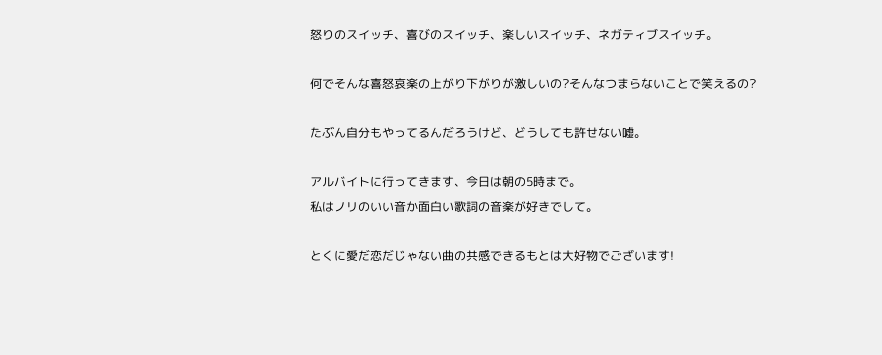怒りのスイッチ、喜びのスイッチ、楽しいスイッチ、ネガティブスイッチ。

何でそんな喜怒哀楽の上がり下がりが激しいの?そんなつまらないことで笑えるの?

たぶん自分もやってるんだろうけど、どうしても許せない嘘。

アルバイトに行ってきます、今日は朝の5時まで。
私はノリのいい音か面白い歌詞の音楽が好きでして。

とくに愛だ恋だじゃない曲の共感できるもとは大好物でございます!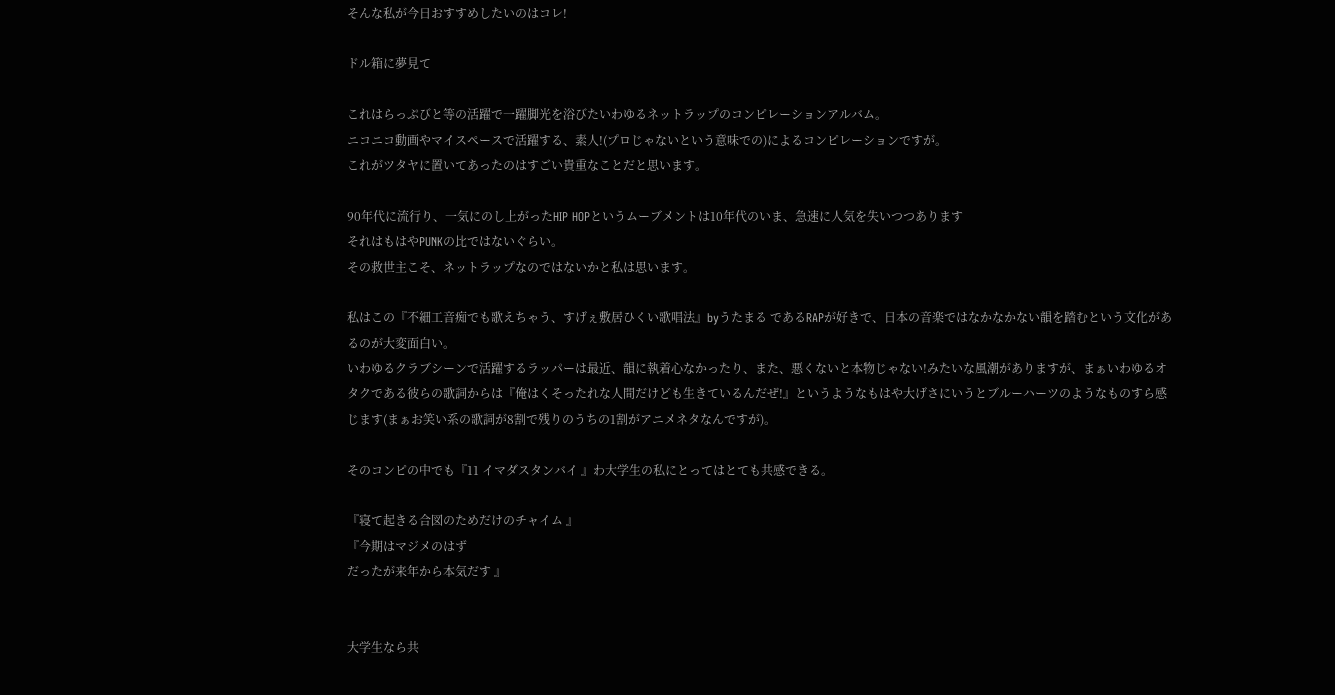そんな私が今日おすすめしたいのはコレ!

ドル箱に夢見て

これはらっぷびと等の活躍で一躍脚光を浴びたいわゆるネットラップのコンピレーションアルバム。
ニコニコ動画やマイスペースで活躍する、素人!(プロじゃないという意味での)によるコンピレーションですが。
これがツタヤに置いてあったのはすごい貴重なことだと思います。

90年代に流行り、一気にのし上がったHIP HOPというムーブメントは10年代のいま、急速に人気を失いつつあります
それはもはやPUNKの比ではないぐらい。
その救世主こそ、ネットラップなのではないかと私は思います。

私はこの『不細工音痴でも歌えちゃう、すげぇ敷居ひくい歌唱法』byうたまる であるRAPが好きで、日本の音楽ではなかなかない韻を踏むという文化があるのが大変面白い。
いわゆるクラブシーンで活躍するラッパーは最近、韻に執着心なかったり、また、悪くないと本物じゃない!みたいな風潮がありますが、まぁいわゆるオタクである彼らの歌詞からは『俺はくそったれな人間だけども生きているんだぜ!』というようなもはや大げさにいうとブルーハーツのようなものすら感じます(まぁお笑い系の歌詞が8割で残りのうちの1割がアニメネタなんですが)。

そのコンピの中でも『11 イマダスタンバイ 』わ大学生の私にとってはとても共感できる。

『寝て起きる合図のためだけのチャイム 』
『今期はマジメのはず
だったが来年から本気だす 』


大学生なら共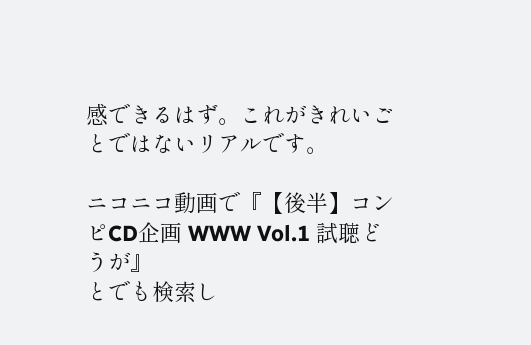感できるはず。これがきれいごとではないリアルです。

ニコニコ動画で『【後半】コンピCD企画 WWW Vol.1 試聴どうが』
とでも検索し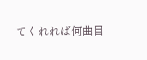てくれれば何曲目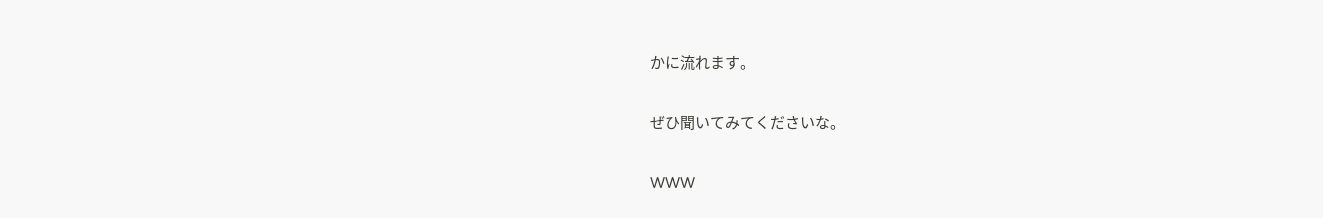かに流れます。

ぜひ聞いてみてくださいな。

WWW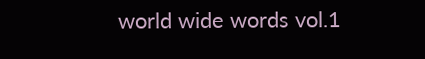world wide words vol.1